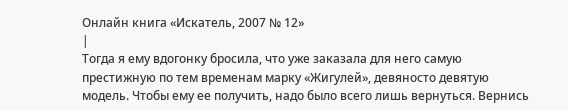Онлайн книга «Искатель, 2007 № 12»
|
Тогда я ему вдогонку бросила, что уже заказала для него самую престижную по тем временам марку «Жигулей», девяносто девятую модель. Чтобы ему ее получить, надо было всего лишь вернуться. Вернись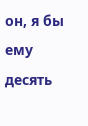он, я бы ему десять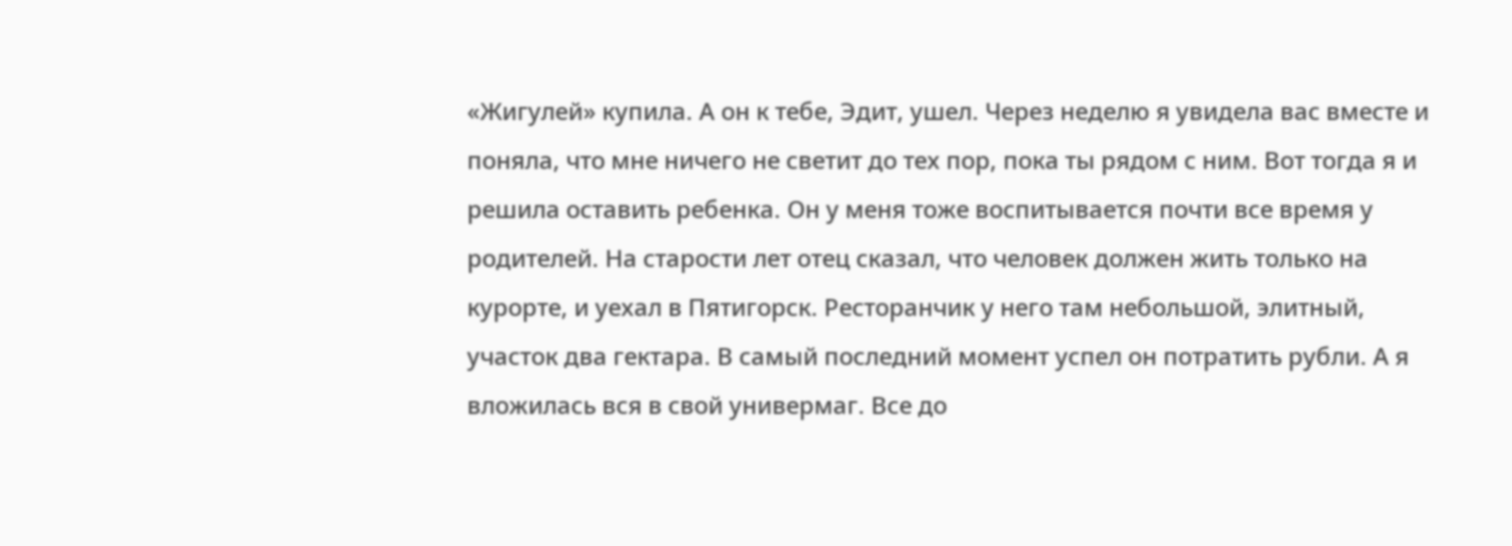«Жигулей» купила. А он к тебе, Эдит, ушел. Через неделю я увидела вас вместе и поняла, что мне ничего не светит до тех пор, пока ты рядом с ним. Вот тогда я и решила оставить ребенка. Он у меня тоже воспитывается почти все время у родителей. На старости лет отец сказал, что человек должен жить только на курорте, и уехал в Пятигорск. Ресторанчик у него там небольшой, элитный, участок два гектара. В самый последний момент успел он потратить рубли. А я вложилась вся в свой универмаг. Все до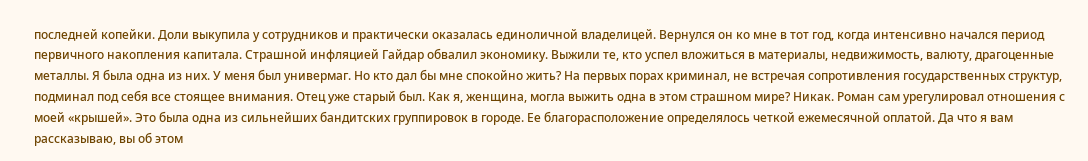последней копейки. Доли выкупила у сотрудников и практически оказалась единоличной владелицей. Вернулся он ко мне в тот год, когда интенсивно начался период первичного накопления капитала. Страшной инфляцией Гайдар обвалил экономику. Выжили те, кто успел вложиться в материалы, недвижимость, валюту, драгоценные металлы. Я была одна из них. У меня был универмаг. Но кто дал бы мне спокойно жить? На первых порах криминал, не встречая сопротивления государственных структур, подминал под себя все стоящее внимания. Отец уже старый был. Как я, женщина, могла выжить одна в этом страшном мире? Никак. Роман сам урегулировал отношения с моей «крышей». Это была одна из сильнейших бандитских группировок в городе. Ее благорасположение определялось четкой ежемесячной оплатой. Да что я вам рассказываю, вы об этом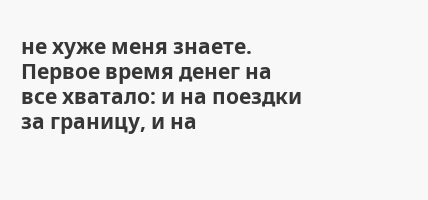не хуже меня знаете. Первое время денег на все хватало: и на поездки за границу, и на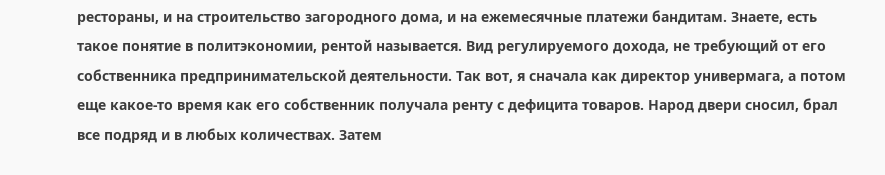рестораны, и на строительство загородного дома, и на ежемесячные платежи бандитам. Знаете, есть такое понятие в политэкономии, рентой называется. Вид регулируемого дохода, не требующий от его собственника предпринимательской деятельности. Так вот, я сначала как директор универмага, а потом еще какое-то время как его собственник получала ренту с дефицита товаров. Народ двери сносил, брал все подряд и в любых количествах. Затем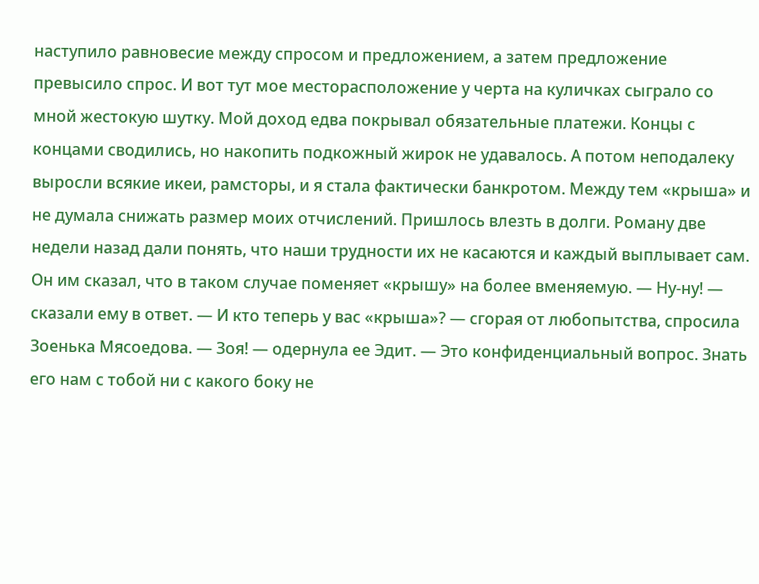наступило равновесие между спросом и предложением, а затем предложение превысило спрос. И вот тут мое месторасположение у черта на куличках сыграло со мной жестокую шутку. Мой доход едва покрывал обязательные платежи. Концы с концами сводились, но накопить подкожный жирок не удавалось. А потом неподалеку выросли всякие икеи, рамсторы, и я стала фактически банкротом. Между тем «крыша» и не думала снижать размер моих отчислений. Пришлось влезть в долги. Роману две недели назад дали понять, что наши трудности их не касаются и каждый выплывает сам. Он им сказал, что в таком случае поменяет «крышу» на более вменяемую. — Ну-ну! — сказали ему в ответ. — И кто теперь у вас «крыша»? — сгорая от любопытства, спросила Зоенька Мясоедова. — Зоя! — одернула ее Эдит. — Это конфиденциальный вопрос. Знать его нам с тобой ни с какого боку не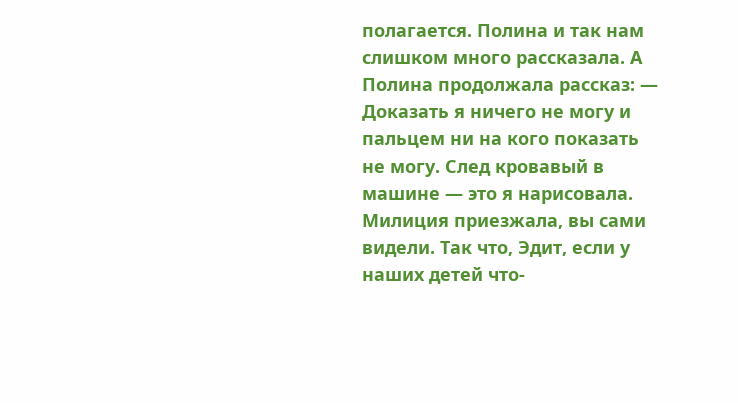полагается. Полина и так нам слишком много рассказала. А Полина продолжала рассказ: — Доказать я ничего не могу и пальцем ни на кого показать не могу. След кровавый в машине — это я нарисовала. Милиция приезжала, вы сами видели. Так что, Эдит, если у наших детей что-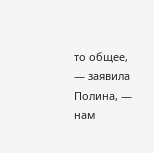то общее, — заявила Полина, — нам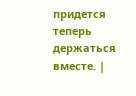придется теперь держаться вместе. |